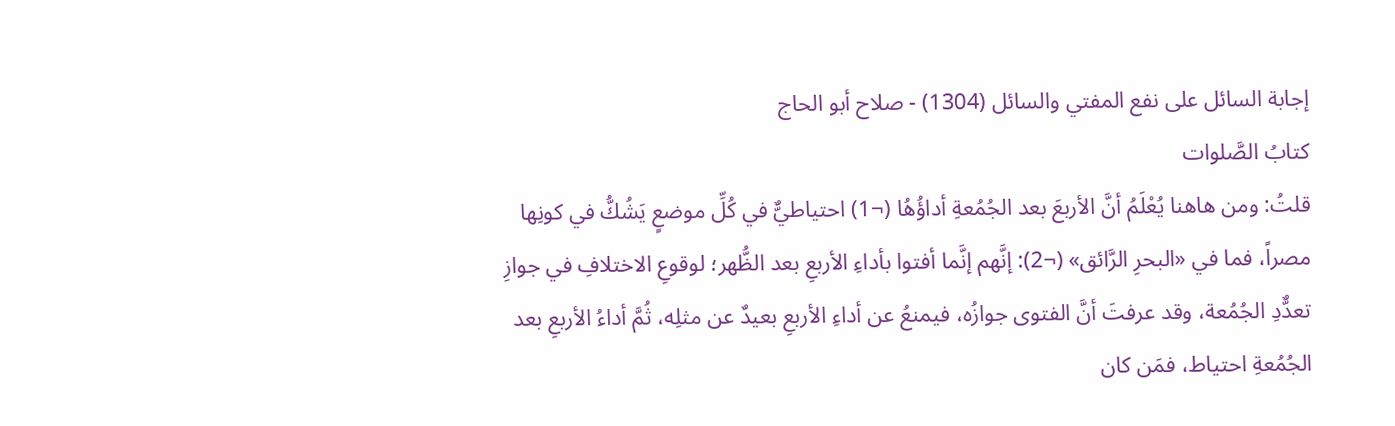إجابة السائل على نفع المفتي والسائل (1304) - صلاح أبو الحاج
كتابُ الصَّلوات
قلتُ: ومن هاهنا يُعْلَمُ أنَّ الأربعَ بعد الجُمُعةِ أداؤُهُا (¬1) احتياطيٌّ في كُلِّ موضعٍ يَشُكُّ في كونِها مصراً، فما في «البحرِ الرَّائق» (¬2): إنَّهم إنَّما أفتوا بأداءِ الأربعِ بعد الظُّهر؛ لوقوعِ الاختلافِ في جوازِ تعدٌّدِ الجُمُعة، وقد عرفتَ أنَّ الفتوى جوازُه، فيمنعُ عن أداءِ الأربعِ بعيدٌ عن مثلِه، ثُمَّ أداءُ الأربعِ بعد الجُمُعةِ احتياط، فمَن كان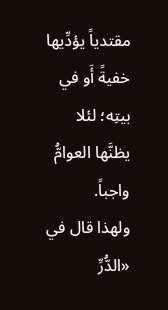مقتدياً يؤدِّيها خفيةً أَو في بيتِه؛ لئلا يظنَّها العوامُّ واجباً.
ولهذا قال في «الدُّرِّ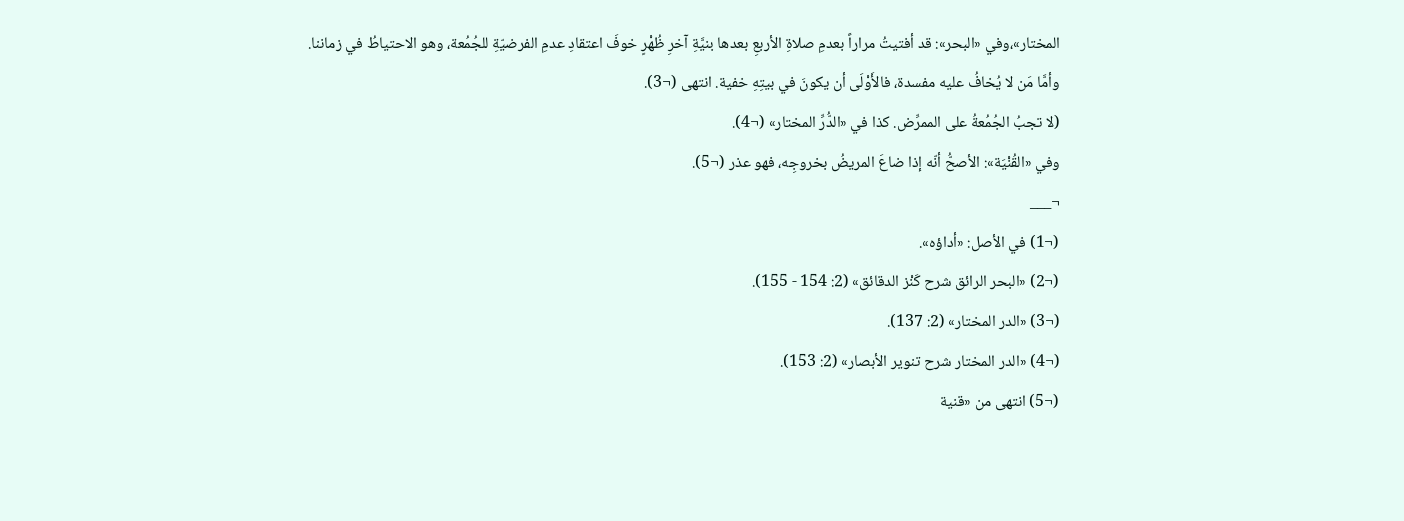المختار»،وفي «البحر»: قد أفتيتُ مراراً بعدمِ صلاةِ الأربعِ بعدها بنيَّةِ آخرِ ظُهْرٍ خوفَ اعتقادِ عدمِ الفرضيّةِ للجُمُعة، وهو الاحتياطُ في زماننا.
وأمَّا مَن لا يُخافُ عليه مفسدة، فالأَوْلَى أن يكونَ في بيتِهِ خفية. انتهى (¬3).
(لا تجبُ الجُمُعةُ على الممرِّض. كذا في «الدُّرِّ المختار» (¬4).
وفي «القُنْيَة»: الأصحُّ أنّه إذا ضاعَ المريضُ بخروجِه، فهو عذر (¬5).
¬___
(¬1) في الأصل: «أداؤه».
(¬2) «البحر الرائق شرح كَنْز الدقائق» (2: 154 - 155).
(¬3) «الدر المختار» (2: 137).
(¬4) «الدر المختار شرح تنوير الأبصار» (2: 153).
(¬5) انتهى من «قنية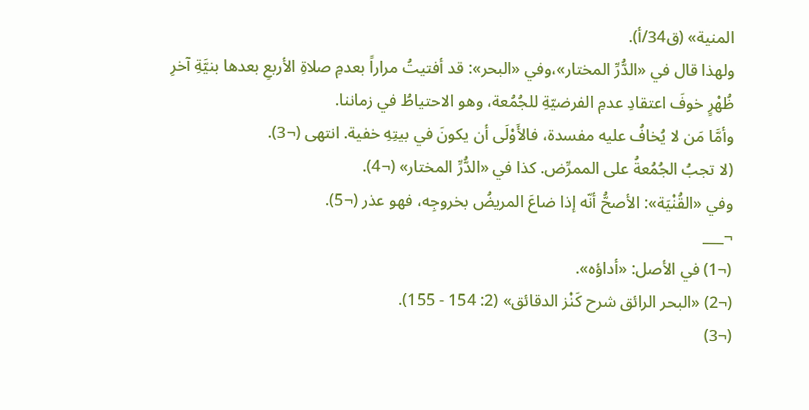المنية» (ق34/أ).
ولهذا قال في «الدُّرِّ المختار»،وفي «البحر»: قد أفتيتُ مراراً بعدمِ صلاةِ الأربعِ بعدها بنيَّةِ آخرِ ظُهْرٍ خوفَ اعتقادِ عدمِ الفرضيّةِ للجُمُعة، وهو الاحتياطُ في زماننا.
وأمَّا مَن لا يُخافُ عليه مفسدة، فالأَوْلَى أن يكونَ في بيتِهِ خفية. انتهى (¬3).
(لا تجبُ الجُمُعةُ على الممرِّض. كذا في «الدُّرِّ المختار» (¬4).
وفي «القُنْيَة»: الأصحُّ أنّه إذا ضاعَ المريضُ بخروجِه، فهو عذر (¬5).
¬___
(¬1) في الأصل: «أداؤه».
(¬2) «البحر الرائق شرح كَنْز الدقائق» (2: 154 - 155).
(¬3)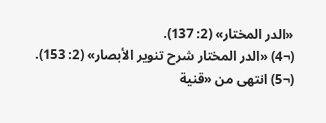«الدر المختار» (2: 137).
(¬4) «الدر المختار شرح تنوير الأبصار» (2: 153).
(¬5) انتهى من «قنية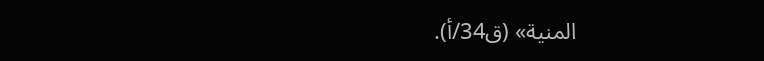المنية» (ق34/أ).